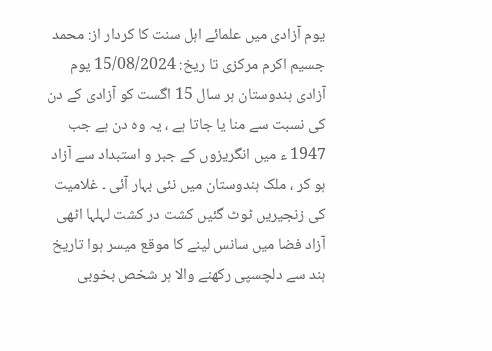یوم آزادی میں علمائے اہل سنت کا کردار از: محمد جسیم اکرم مرکزی تا ریخ: 15/08/2024 یوم آزادی ہندوستان ہر سال 15 اگست کو آزادی کے دن کی نسبت سے منا یا جاتا ہے ، یہ وہ دن ہے جب 1947 ء میں انگریزوں کے جبر و استبداد سے آزاد ہو کر ، ملک ہندوستان میں نئی بہار آئی ۔ غلامیت کی زنجیریں ٹوٹ گئیں کشت در کشت لہلہا اٹھی آزاد فضا میں سانس لینے کا موقع میسر ہوا تاریخ ہند سے دلچسپی رکھنے والا ہر شخص بخوبی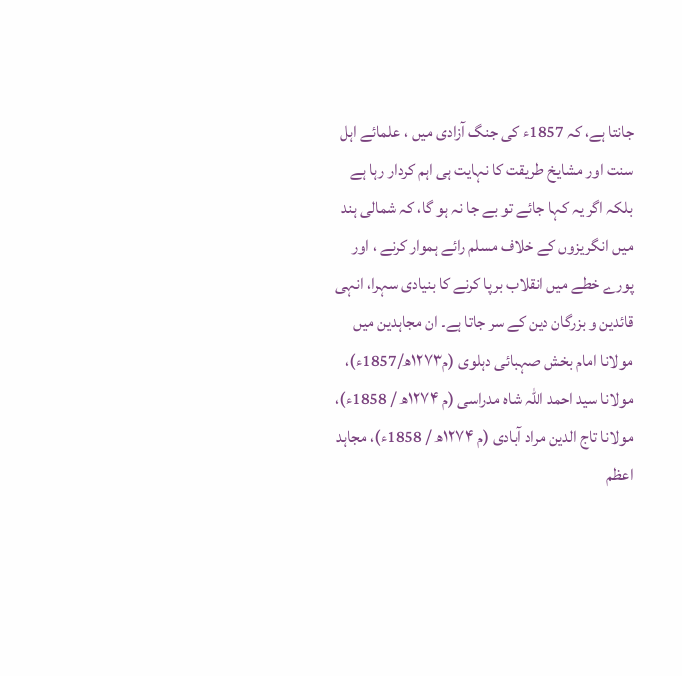جانتا ہے، کہ 1857ء کی جنگ آزادی میں ، علمائے اہل سنت اور مشایخ طریقت کا نہایت ہی اہم کردار رہا ہے بلکہ اگر یہ کہا جائے تو بے جا نہ ہو گا، کہ شمالی ہند میں انگریزوں کے خلاف مسلم رائے ہموار کرنے ، اور پورے خطے میں انقلاب برپا کرنے کا بنیادی سہرا، انہی قائدین و بزرگان دین کے سر جاتا ہے۔ ان مجاہدین میں مولانا امام بخش صہبائی دہلوی (م۱۲۷۳ھ/1857ء)، مولانا سید احمد اللہ شاہ مدراسی (م ۱۲۷۴ھ / 1858ء)، مولانا تاج الدین مراد آبادی (م ۱۲۷۴ھ / 1858ء)، مجاہد اعظم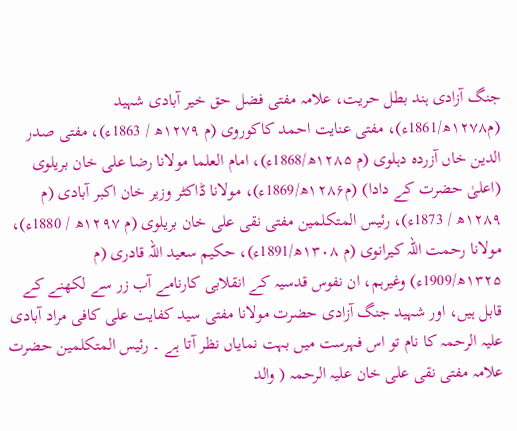جنگ آزادی ہند بطل حریت، علامہ مفتی فضل حق خیر آبادی شہید (م۱۲۷۸ھ/1861ء)، مفتی عنایت احمد کاکوروی (م ۱۲۷۹ھ / 1863ء)، مفتی صدر الدین خاں آزردہ دہلوی (م ۱۲۸۵ھ/1868ء)، امام العلما مولانا رضا علی خان بریلوی (اعلیٰ حضرت کے دادا) (م۱۲۸۶ھ/1869ء)، مولانا ڈاکٹر وزیر خان اکبر آبادی (م ۱۲۸۹ھ / 1873ء)، رئیس المتکلمین مفتی نقی علی خان بریلوی (م ۱۲۹۷ھ / 1880ء)، مولانا رحمت اللہ کیرانوی (م ۱۳۰۸ھ/1891ء)، حکیم سعید اللہ قادری (م ۱۳۲۵ھ/1909ء) وغیرہم، ان نفوس قدسیہ کے انقلابی کارنامے آب زر سے لکھنے کے قابل ہیں، اور شہید جنگ آزادی حضرت مولانا مفتی سید کفایت علی کافی مراد آبادی علیہ الرحمہ کا نام تو اس فہرست میں بہت نمایاں نظر آتا ہے ۔ رئیس المتکلمین حضرت علامہ مفتی نقی علی خان علیہ الرحمہ ( والد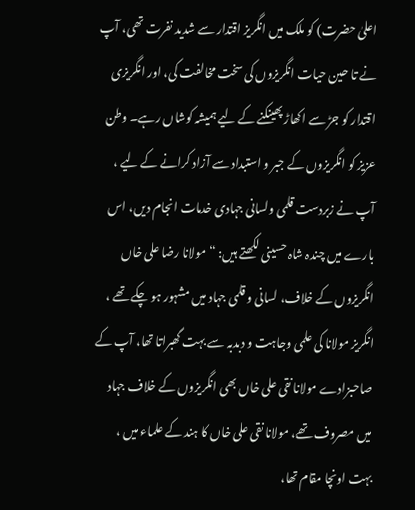اعلیٰ حضرت) کو ملک میں انگریز اقتدار سے شدید نفرت تھی، آپ نے تا حین حیات انگریزوں کی سخت مخالفت کی، اور انگریزی اقتدار کو جڑ سے اکھاڑ پھینکنے کے لیے ہمیشہ کوشاں رہے۔ وطن عزیز کو انگریزوں کے جبر و استبداد سے آزاد کرانے کے لیے ، آپ نے زبردست قلمی ولسانی جہادی خدمات انجام دیں، اس بارے میں چندہ شاہ حسینی لکھتے ہیں: “مولانا رضا علی خاں انگریزوں کے خلاف، لسانی و قلمی جہاد میں مشہور ہو چکے تھے ، انگریز مولانا کی علمی وجاہت و دبدبہ سے بہت گھبراتا تھا، آپ کے صاحبزادے مولانا نقی علی خاں بھی انگریزوں کے خلاف جہاد میں مصروف تھے، مولانا نقی علی خاں کا ہند کے علماء میں ، بہت اونچا مقام تھا،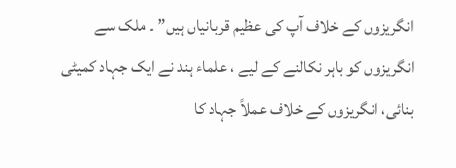انگریزوں کے خلاف آپ کی عظیم قربانیاں ہیں” ۔ ملک سے انگریزوں کو باہر نکالنے کے لیے ، علماء ہند نے ایک جہاد کمیٹی بنائی، انگریزوں کے خلاف عملاً جہاد کا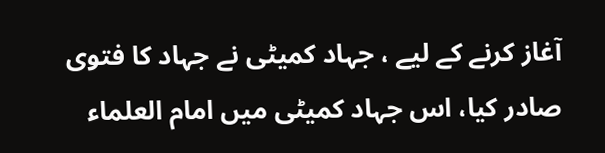آغاز کرنے کے لیے ، جہاد کمیٹی نے جہاد کا فتوی صادر کیا، اس جہاد کمیٹی میں امام العلماء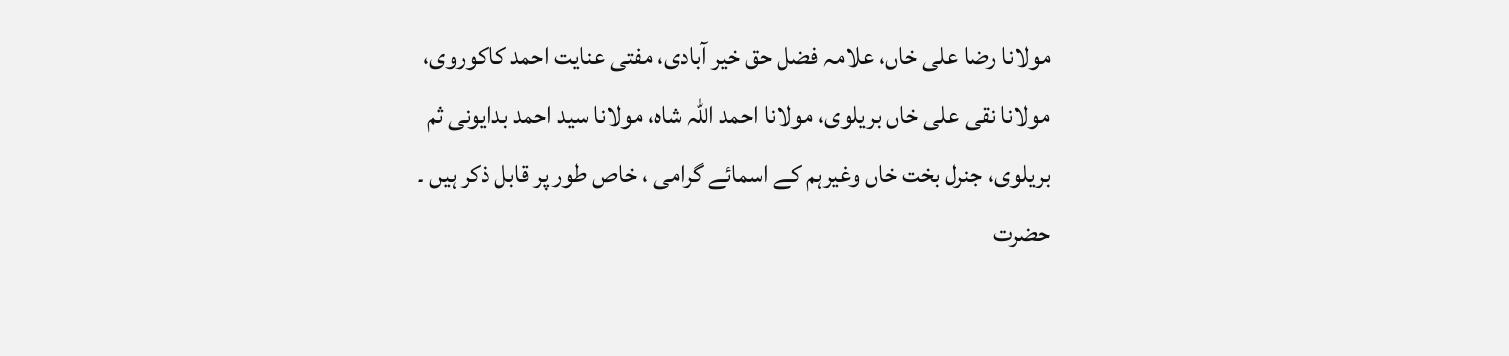مولانا رضا علی خاں، علامہ فضل حق خیر آبادی، مفتی عنایت احمد کاکوروی، مولانا نقی علی خاں بریلوی، مولانا احمد اللہ شاہ، مولانا سید احمد بدایونی ثم بریلوی، جنرل بخت خاں وغیرہم کے اسمائے گرامی ، خاص طور پر قابل ذکر ہیں ۔ حضرت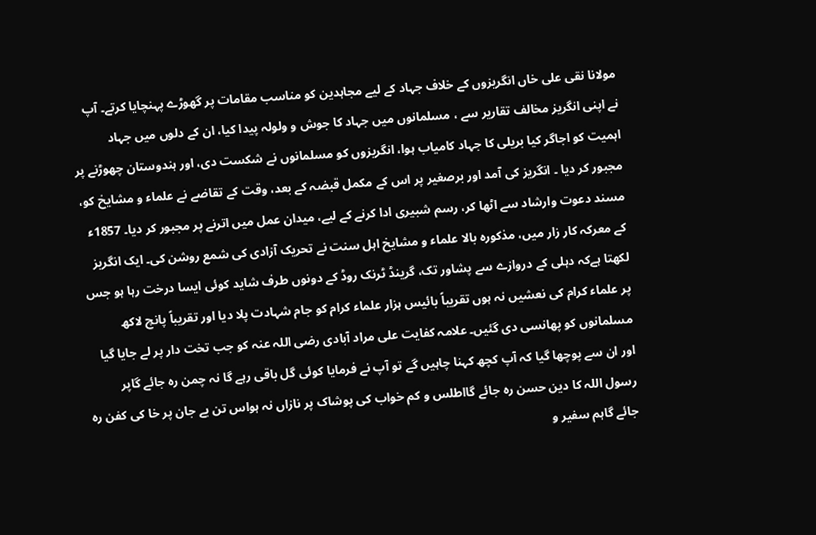مولانا نقی علی خاں انگریزوں کے خلاف جہاد کے لیے مجاہدین کو مناسب مقامات پر گھوڑے پہنچایا کرتے۔ آپ نے اپنی انگریز مخالف تقاریر سے ، مسلمانوں میں جہاد کا جوش و ولولہ پیدا کیا، ان کے دلوں میں جہاد اہمیت کو اجاگر کیا بریلی کا جہاد کامیاب ہوا، انگریزوں کو مسلمانوں نے شکست دی، اور ہندوستان چھوڑنے پر مجبور کر دیا ۔ انگریز کی آمد اور برصغیر پر اس کے مکمل قبضہ کے بعد، وقت کے تقاضے نے علماء و مشایخ کو، مسند دعوت وارشاد سے اٹھا کر، رسم شبیری ادا کرنے کے لیے، میدان عمل میں اترنے پر مجبور کر دیا۔ 1857ء کے معرکہ کار زار میں، مذکورہ بالا علماء و مشایخ اہل سنت نے تحریک آزادی کی شمع روشن کی۔ ایک انگریز لکھتا ہےکہ دہلی کے دروازے سے پشاور تک، گرینڈ ٹرنک روڈ کے دونوں طرف شاید کوئی ایسا درخت رہا ہو جس پر علماء کرام کی نعشیں نہ ہوں تقریباً بائیس ہزار علماء کرام کو جام شہادت پلا دیا اور تقریباً پانچ لاکھ مسلمانوں کو پھانسی دی گئیں۔ علامہ کفایت علی مراد آبادی رضی اللہ عنہ کو جب تخت دار پر لے جایا گیا اور ان سے پوچھا گیا کہ آپ کچھ کہنا چاہیں گے تو آپ نے فرمایا کوئی گل باقی رہے گا نہ چمن رہ جائے گاپر رسول اللہ کا دین حسن رہ جائے گااطلس و کم خواب کی پوشاک پر نازاں نہ ہواس تن بے جان پر خا کی کفن رہ جائے گاہم سفیر و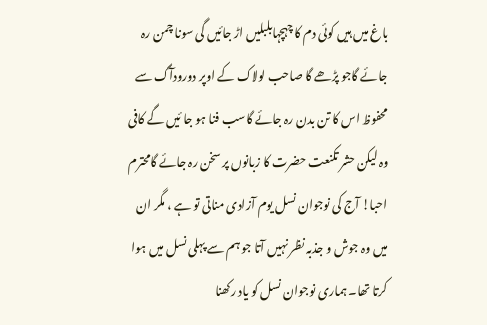باغ میں ہیں کوئی دم کا چہچہابلبلیں اڑ جائیں گی سونا چمن رہ جائے گاجو پڑھے گا صاحب لولاک کے اوپر دورودآگ سے محفوظ اس کا تن بدن رہ جائے گاسب فنا ہو جا ئیں گے کافی وہ لیکن حشر تکنعت حضرت کا زبانوں پر سخن رہ جائے گامحترم احبا! آج کی نوجوان نسل یوم آزادی مناتی تو ہے ، مگر ان میں وہ جوش و جذبہ نظر نہیں آتا جو ہم سے پہلی نسل میں ہوا کرتا تھا۔ ہماری نوجوان نسل کو یاد رکھنا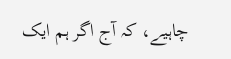چاہیے، کہ آج اگر ہم ایک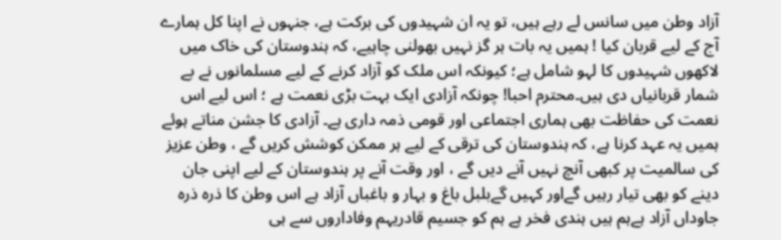آزاد وطن میں سانس لے رہے ہیں، تو یہ ان شہیدوں کی برکت ہے، جنہوں نے اپنا کل ہمارے آج کے لیے قربان کیا ! ہمیں یہ بات ہر گز نہیں بھولنی چاہیے، کہ ہندوستان کی خاک میں لاکھوں شہیدوں کا لہو شامل ہے؛ کیونکہ اس ملک کو آزاد کرنے کے لیے مسلمانوں نے بے شمار قربانیاں دی ہیں۔محترم احبا! چونکہ آزادی ایک بہت بڑی نعمت ہے ؛ اس لیے اس نعمت کی حفاظت بھی ہماری اجتماعی اور قومی ذمہ داری ہے۔ آزادی کا جشن مناتے ہوئے ہمیں یہ عہد کرنا ہے، کہ ہندوستان کی ترقی کے لیے ہر ممکن کوشش کریں گے ، وطن عزیز کی سالمیت پر کبھی آنچ نہیں آنے دیں گے ، اور وقت آنے پر ہندوستان کے لیے اپنی جان دینے کو بھی تیار رہیں گےاور کہیں گےبلبل باغ و بہار و باغباں آزاد ہے اس وطن کا ذرہ ذرہ جاوداں آزاد ہےہم ہیں ہندی فخر ہے ہم کو جسیم قادریہم وفاداروں سے ہی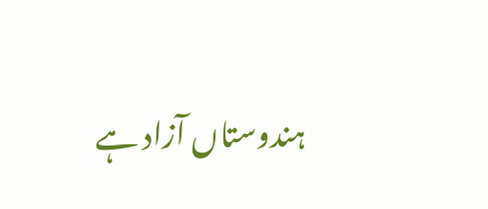ہندوستاں آزاد ہے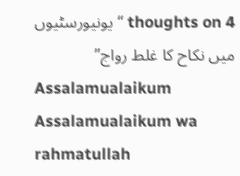4 thoughts on “یونیورسٹیوں میں نکاح کا غلط رواج”
Assalamualaikum
Assalamualaikum wa rahmatullah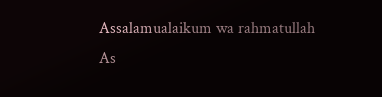Assalamualaikum wa rahmatullah
As